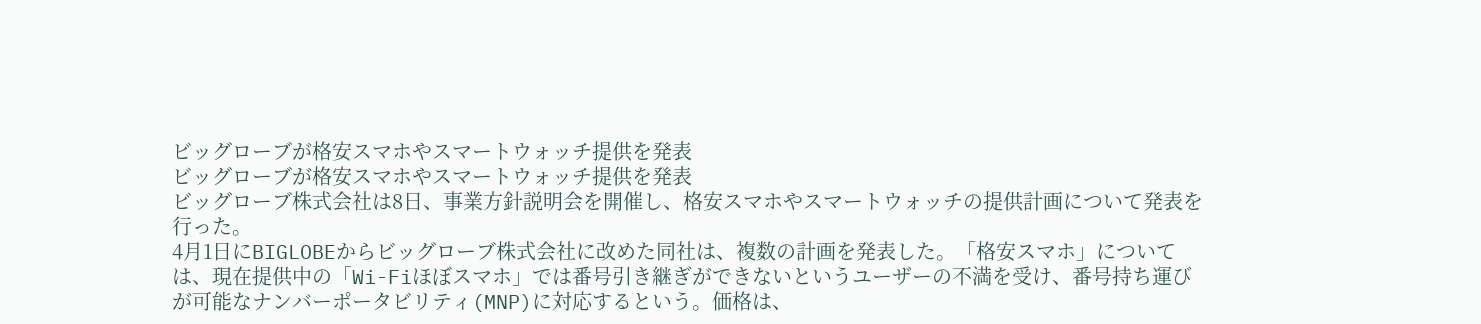ビッグローブが格安スマホやスマートウォッチ提供を発表
ビッグローブが格安スマホやスマートウォッチ提供を発表
ビッグローブ株式会社は8日、事業方針説明会を開催し、格安スマホやスマートウォッチの提供計画について発表を行った。
4月1日にBIGLOBEからビッグローブ株式会社に改めた同社は、複数の計画を発表した。「格安スマホ」については、現在提供中の「Wi-Fiほぼスマホ」では番号引き継ぎができないというユーザーの不満を受け、番号持ち運びが可能なナンバーポータビリティ(MNP)に対応するという。価格は、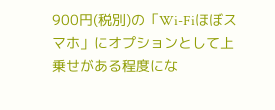900円(税別)の「Wi-Fiほぼスマホ」にオプションとして上乗せがある程度にな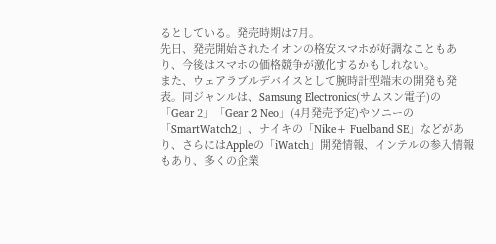るとしている。発売時期は7月。
先日、発売開始されたイオンの格安スマホが好調なこともあり、今後はスマホの価格競争が激化するかもしれない。
また、ウェアラブルデバイスとして腕時計型端末の開発も発表。同ジャンルは、Samsung Electronics(サムスン電子)の「Gear 2」「Gear 2 Neo」(4月発売予定)やソニーの「SmartWatch2」、ナイキの「Nike+ Fuelband SE」などがあり、さらにはAppleの「iWatch」開発情報、インテルの参入情報もあり、多くの企業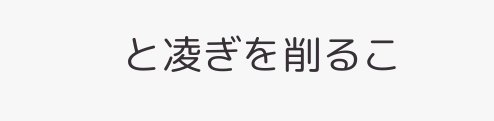と凌ぎを削るこ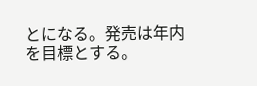とになる。発売は年内を目標とする。